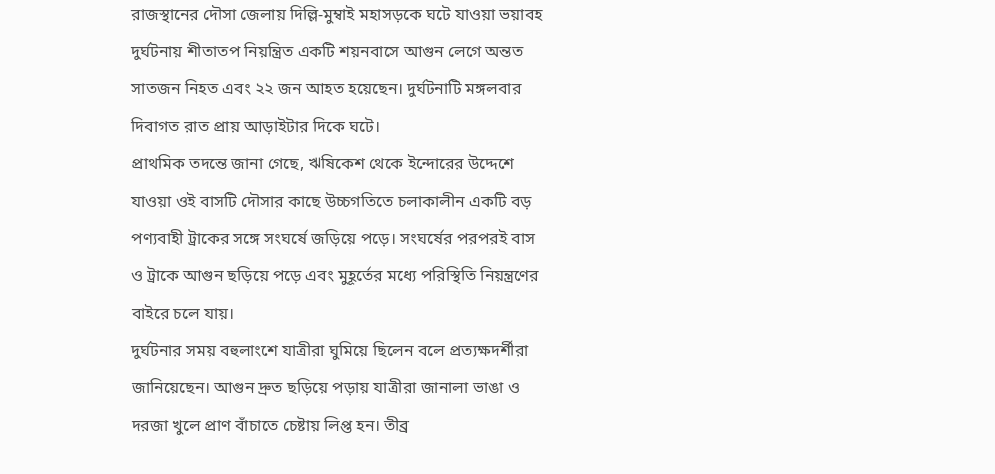রাজস্থানের দৌসা জেলায় দিল্লি-মুম্বাই মহাসড়কে ঘটে যাওয়া ভয়াবহ দুর্ঘটনায় শীতাতপ নিয়ন্ত্রিত একটি শয়নবাসে আগুন লেগে অন্তত সাতজন নিহত এবং ২২ জন আহত হয়েছেন। দুর্ঘটনাটি মঙ্গলবার দিবাগত রাত প্রায় আড়াইটার দিকে ঘটে।
প্রাথমিক তদন্তে জানা গেছে, ঋষিকেশ থেকে ইন্দোরের উদ্দেশে যাওয়া ওই বাসটি দৌসার কাছে উচ্চগতিতে চলাকালীন একটি বড় পণ্যবাহী ট্রাকের সঙ্গে সংঘর্ষে জড়িয়ে পড়ে। সংঘর্ষের পরপরই বাস ও ট্রাকে আগুন ছড়িয়ে পড়ে এবং মুহূর্তের মধ্যে পরিস্থিতি নিয়ন্ত্রণের বাইরে চলে যায়।
দুর্ঘটনার সময় বহুলাংশে যাত্রীরা ঘুমিয়ে ছিলেন বলে প্রত্যক্ষদর্শীরা জানিয়েছেন। আগুন দ্রুত ছড়িয়ে পড়ায় যাত্রীরা জানালা ভাঙা ও দরজা খুলে প্রাণ বাঁচাতে চেষ্টায় লিপ্ত হন। তীব্র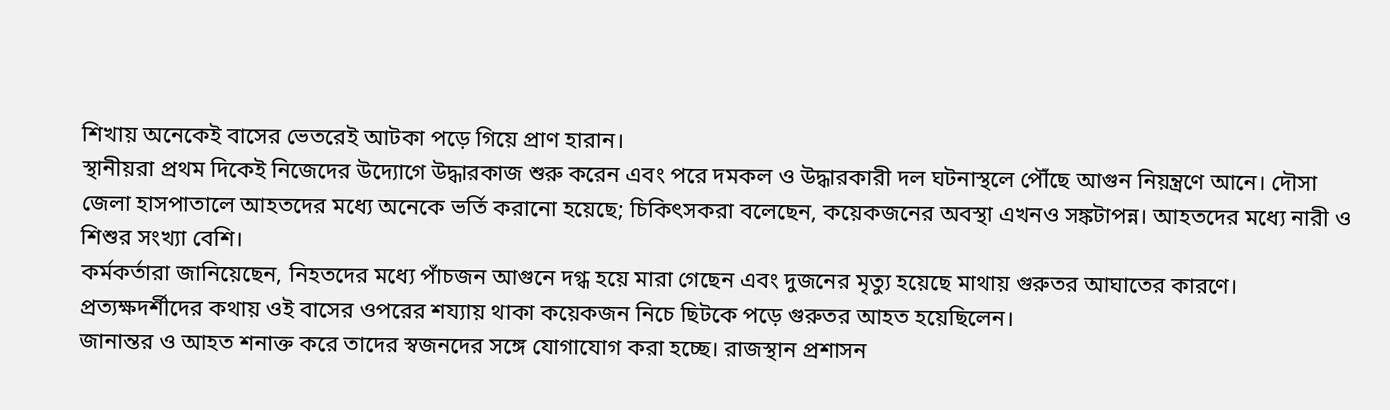শিখায় অনেকেই বাসের ভেতরেই আটকা পড়ে গিয়ে প্রাণ হারান।
স্থানীয়রা প্রথম দিকেই নিজেদের উদ্যোগে উদ্ধারকাজ শুরু করেন এবং পরে দমকল ও উদ্ধারকারী দল ঘটনাস্থলে পৌঁছে আগুন নিয়ন্ত্রণে আনে। দৌসা জেলা হাসপাতালে আহতদের মধ্যে অনেকে ভর্তি করানো হয়েছে; চিকিৎসকরা বলেছেন, কয়েকজনের অবস্থা এখনও সঙ্কটাপন্ন। আহতদের মধ্যে নারী ও শিশুর সংখ্যা বেশি।
কর্মকর্তারা জানিয়েছেন, নিহতদের মধ্যে পাঁচজন আগুনে দগ্ধ হয়ে মারা গেছেন এবং দুজনের মৃত্যু হয়েছে মাথায় গুরুতর আঘাতের কারণে। প্রত্যক্ষদর্শীদের কথায় ওই বাসের ওপরের শয্যায় থাকা কয়েকজন নিচে ছিটকে পড়ে গুরুতর আহত হয়েছিলেন।
জানান্তর ও আহত শনাক্ত করে তাদের স্বজনদের সঙ্গে যোগাযোগ করা হচ্ছে। রাজস্থান প্রশাসন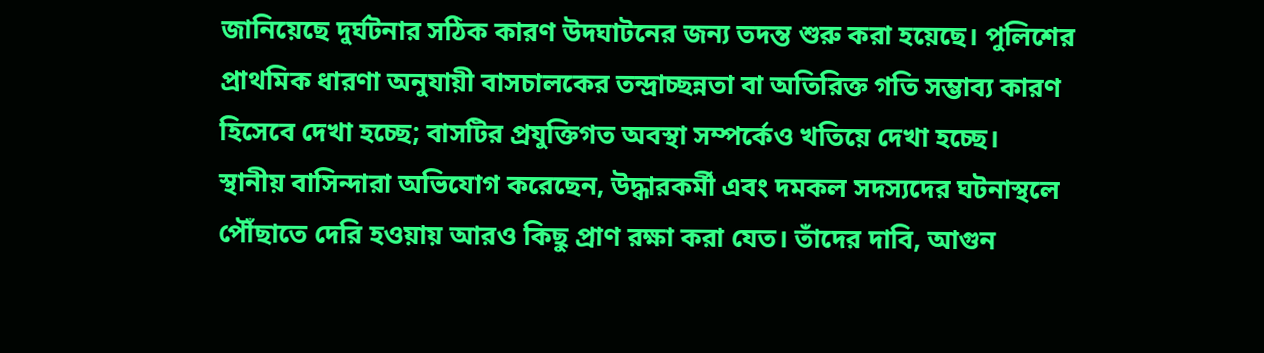জানিয়েছে দুর্ঘটনার সঠিক কারণ উদঘাটনের জন্য তদন্ত শুরু করা হয়েছে। পুলিশের প্রাথমিক ধারণা অনুযায়ী বাসচালকের তন্দ্রাচ্ছন্নতা বা অতিরিক্ত গতি সম্ভাব্য কারণ হিসেবে দেখা হচ্ছে; বাসটির প্রযুক্তিগত অবস্থা সম্পর্কেও খতিয়ে দেখা হচ্ছে।
স্থানীয় বাসিন্দারা অভিযোগ করেছেন, উদ্ধারকর্মী এবং দমকল সদস্যদের ঘটনাস্থলে পৌঁছাতে দেরি হওয়ায় আরও কিছু প্রাণ রক্ষা করা যেত। তাঁদের দাবি, আগুন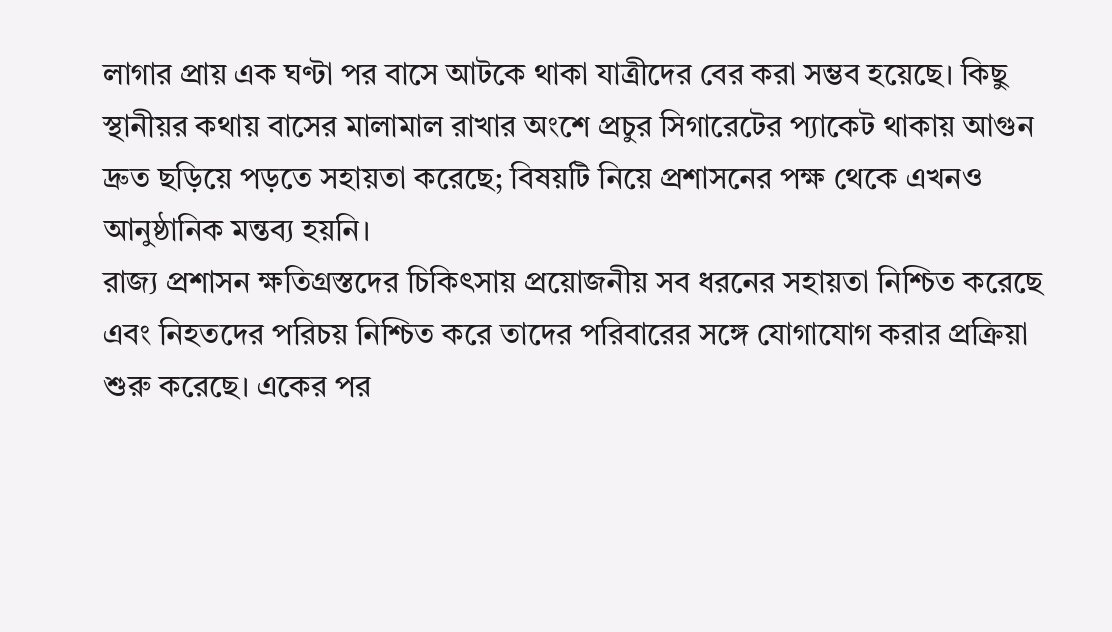লাগার প্রায় এক ঘণ্টা পর বাসে আটকে থাকা যাত্রীদের বের করা সম্ভব হয়েছে। কিছু স্থানীয়র কথায় বাসের মালামাল রাখার অংশে প্রচুর সিগারেটের প্যাকেট থাকায় আগুন দ্রুত ছড়িয়ে পড়তে সহায়তা করেছে; বিষয়টি নিয়ে প্রশাসনের পক্ষ থেকে এখনও আনুষ্ঠানিক মন্তব্য হয়নি।
রাজ্য প্রশাসন ক্ষতিগ্রস্তদের চিকিৎসায় প্রয়োজনীয় সব ধরনের সহায়তা নিশ্চিত করেছে এবং নিহতদের পরিচয় নিশ্চিত করে তাদের পরিবারের সঙ্গে যোগাযোগ করার প্রক্রিয়া শুরু করেছে। একের পর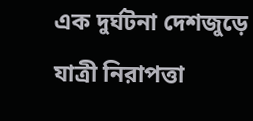এক দুর্ঘটনা দেশজুড়ে যাত্রী নিরাপত্তা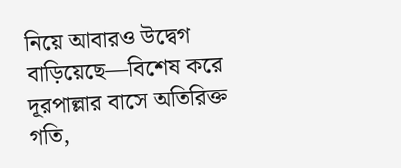নিয়ে আবারও উদ্বেগ বাড়িয়েছে—বিশেষ করে দূরপাল্লার বাসে অতিরিক্ত গতি,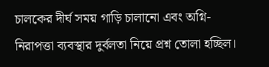চালকের দীর্ঘ সময় গাড়ি চালানো এবং অগ্নি-নিরাপত্তা ব্যবস্থার দুর্বলতা নিয়ে প্রশ্ন তোলা হচ্ছিল।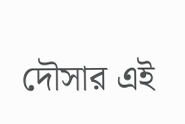দৌসার এই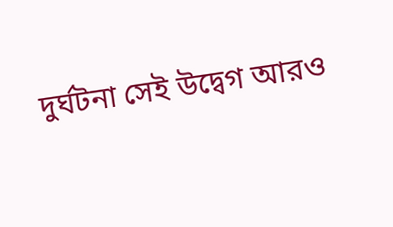দুর্ঘটনা সেই উদ্বেগ আরও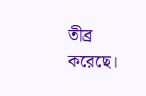তীব্র করেছে।